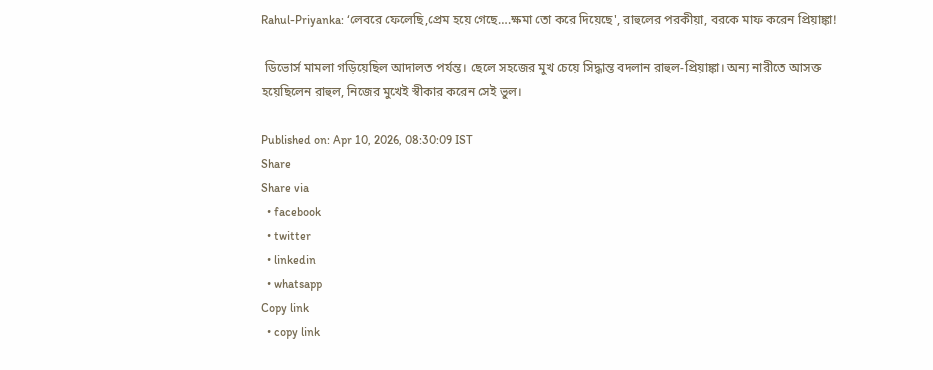Rahul-Priyanka: ‘লেবরে ফেলেছি,প্রেম হয়ে গেছে….ক্ষমা তো করে দিয়েছে', রাহুলের পরকীয়া, বরকে মাফ করেন প্রিয়াঙ্কা!

 ডিভোর্স মামলা গড়িয়েছিল আদালত পর্যন্ত। ছেলে সহজের মুখ চেয়ে সিদ্ধান্ত বদলান রাহুল-প্রিয়াঙ্কা। অন্য নারীতে আসক্ত হয়েছিলেন রাহুল, নিজের মুখেই স্বীকার করেন সেই ভুল।

Published on: Apr 10, 2026, 08:30:09 IST
Share
Share via
  • facebook
  • twitter
  • linkedin
  • whatsapp
Copy link
  • copy link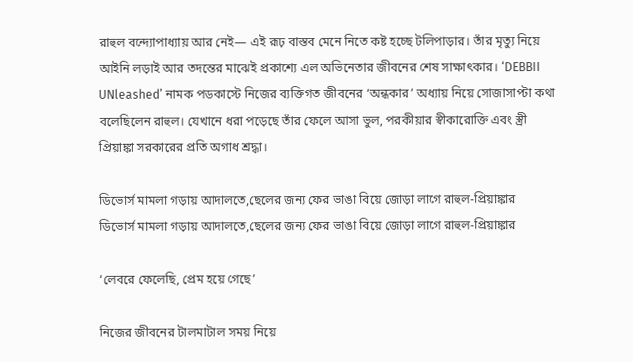রাহুল বন্দ্যোপাধ্যায় আর নেই— এই রূঢ় বাস্তব মেনে নিতে কষ্ট হচ্ছে টলিপাড়ার। তাঁর মৃত্যু নিয়ে আইনি লড়াই আর তদন্তের মাঝেই প্রকাশ্যে এল অভিনেতার জীবনের শেষ সাক্ষাৎকার। ‘DEBBII UNleashed’ নামক পডকাস্টে নিজের ব্যক্তিগত জীবনের ‘অন্ধকার’ অধ্যায় নিয়ে সোজাসাপ্টা কথা বলেছিলেন রাহুল। যেখানে ধরা পড়েছে তাঁর ফেলে আসা ভুল, পরকীয়ার স্বীকারোক্তি এবং স্ত্রী প্রিয়াঙ্কা সরকারের প্রতি অগাধ শ্রদ্ধা।

ডিভোর্স মামলা গড়ায় আদালতে,ছেলের জন্য ফের ভাঙা বিয়ে জোড়া লাগে রাহুল-প্রিয়াঙ্কার
ডিভোর্স মামলা গড়ায় আদালতে,ছেলের জন্য ফের ভাঙা বিয়ে জোড়া লাগে রাহুল-প্রিয়াঙ্কার

‘লেবরে ফেলেছি, প্রেম হয়ে গেছে’

নিজের জীবনের টালমাটাল সময় নিয়ে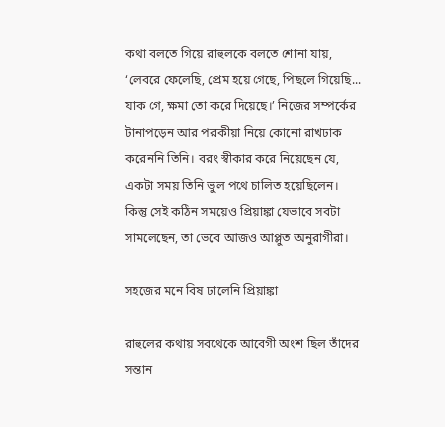কথা বলতে গিয়ে রাহুলকে বলতে শোনা যায়, ‘লেবরে ফেলেছি, প্রেম হয়ে গেছে, পিছলে গিয়েছি... যাক গে, ক্ষমা তো করে দিয়েছে।’ নিজের সম্পর্কের টানাপড়েন আর পরকীয়া নিয়ে কোনো রাখঢাক করেননি তিনি। বরং স্বীকার করে নিয়েছেন যে, একটা সময় তিনি ভুল পথে চালিত হয়েছিলেন। কিন্তু সেই কঠিন সময়েও প্রিয়াঙ্কা যেভাবে সবটা সামলেছেন, তা ভেবে আজও আপ্লুত অনুরাগীরা।

সহজের মনে বিষ ঢালেনি প্রিয়াঙ্কা

রাহুলের কথায় সবথেকে আবেগী অংশ ছিল তাঁদের সন্তান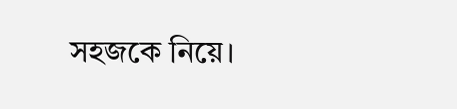সহজকে নিয়ে।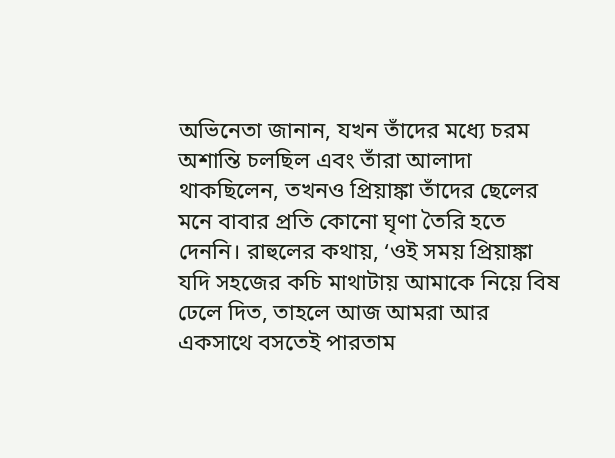অভিনেতা জানান, যখন তাঁদের মধ্যে চরম অশান্তি চলছিল এবং তাঁরা আলাদা থাকছিলেন, তখনও প্রিয়াঙ্কা তাঁদের ছেলের মনে বাবার প্রতি কোনো ঘৃণা তৈরি হতে দেননি। রাহুলের কথায়, ‘ওই সময় প্রিয়াঙ্কা যদি সহজের কচি মাথাটায় আমাকে নিয়ে বিষ ঢেলে দিত, তাহলে আজ আমরা আর একসাথে বসতেই পারতাম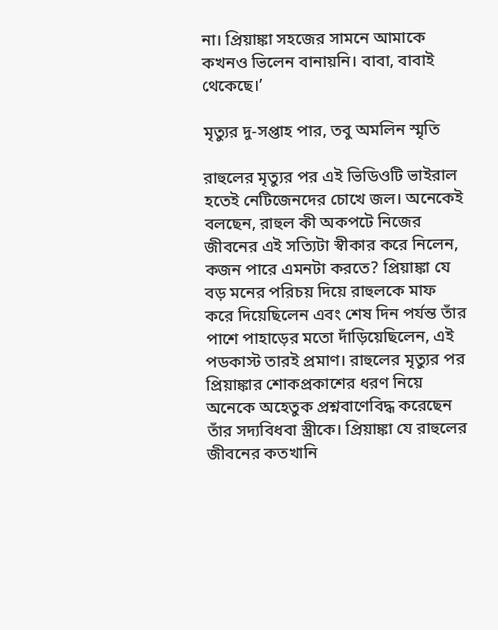না। প্রিয়াঙ্কা সহজের সামনে আমাকে কখনও ভিলেন বানায়নি। বাবা, বাবাই থেকেছে।’

মৃত্যুর দু-সপ্তাহ পার, তবু অমলিন স্মৃতি

রাহুলের মৃত্যুর পর এই ভিডিওটি ভাইরাল হতেই নেটিজেনদের চোখে জল। অনেকেই বলছেন, রাহুল কী অকপটে নিজের জীবনের এই সত্যিটা স্বীকার করে নিলেন, কজন পারে এমনটা করতে? প্রিয়াঙ্কা যে বড় মনের পরিচয় দিয়ে রাহুলকে মাফ করে দিয়েছিলেন এবং শেষ দিন পর্যন্ত তাঁর পাশে পাহাড়ের মতো দাঁড়িয়েছিলেন, এই পডকাস্ট তারই প্রমাণ। রাহুলের মৃত্যুর পর প্রিয়াঙ্কার শোকপ্রকাশের ধরণ নিয়ে অনেকে অহেতুক প্রশ্নবাণেবিদ্ধ করেছেন তাঁর সদ্যবিধবা স্ত্রীকে। প্রিয়াঙ্কা যে রাহুলের জীবনের কতখানি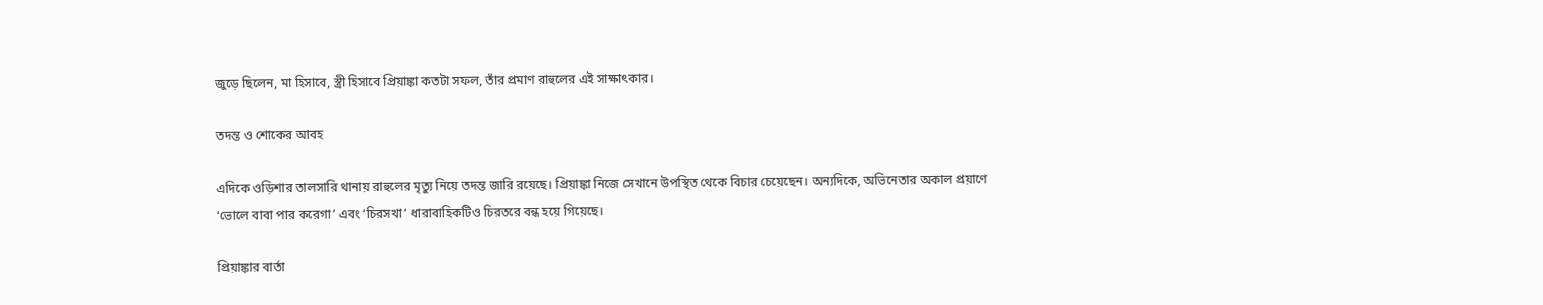জুড়ে ছিলেন, মা হিসাবে, স্ত্রী হিসাবে প্রিয়াঙ্কা কতটা সফল, তাঁর প্রমাণ রাহুলের এই সাক্ষাৎকার।

তদন্ত ও শোকের আবহ

এদিকে ওড়িশার তালসারি থানায় রাহুলের মৃত্যু নিয়ে তদন্ত জারি রয়েছে। প্রিয়াঙ্কা নিজে সেখানে উপস্থিত থেকে বিচার চেয়েছেন। অন্যদিকে, অভিনেতার অকাল প্রয়াণে ‘ভোলে বাবা পার করেগা’ এবং ‘চিরসখা’ ধারাবাহিকটিও চিরতরে বন্ধ হয়ে গিয়েছে।

প্রিয়াঙ্কার বার্তা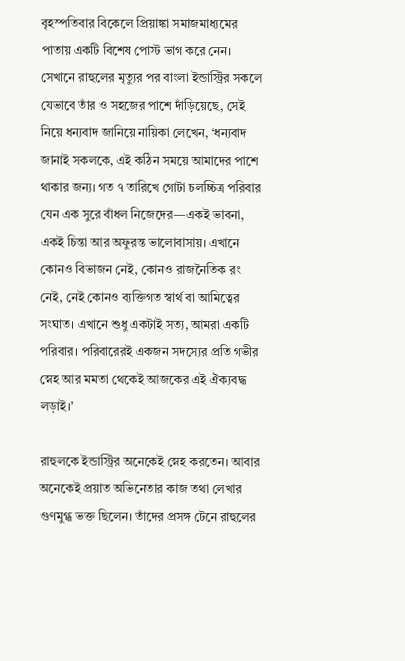বৃহস্পতিবার বিকেলে প্রিয়াঙ্কা সমাজমাধ্যমের পাতায় একটি বিশেষ পোস্ট ভাগ করে নেন। সেখানে রাহুলের মৃত্যুর পর বাংলা ইন্ডাস্ট্রির সকলে যেভাবে তাঁর ও সহজের পাশে দাঁড়িয়েছে, সেই নিয়ে ধন্যবাদ জানিয়ে নায়িকা লেখেন, ‘ধন্যবাদ জানাই সকলকে, এই কঠিন সময়ে আমাদের পাশে থাকার জন্য। গত ৭ তারিখে গোটা চলচ্চিত্র পরিবার যেন এক সুরে বাঁধল নিজেদের—একই ভাবনা, একই চিন্তা আর অফুরন্ত ভালোবাসায়। এখানে কোনও বিভাজন নেই, কোনও রাজনৈতিক রং নেই, নেই কোনও ব্যক্তিগত স্বার্থ বা আমিত্বের সংঘাত। এখানে শুধু একটাই সত্য, আমরা একটি পরিবার। পরিবারেরই একজন সদস্যের প্রতি গভীর স্নেহ আর মমতা থেকেই আজকের এই ঐক্যবদ্ধ লড়াই।’

রাহুলকে ইন্ডাস্ট্রির অনেকেই স্নেহ করতেন। আবার অনেকেই প্রয়াত অভিনেতার কাজ তথা লেখার গুণমুগ্ধ ভক্ত ছিলেন। তাঁদের প্রসঙ্গ টেনে রাহুলের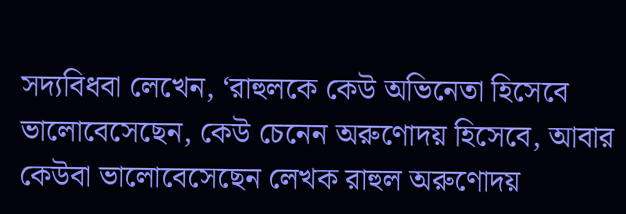সদ্যবিধবা লেখেন, ‘রাহুলকে কেউ অভিনেতা হিসেবে ভালোবেসেছেন, কেউ চেনেন অরুণোদয় হিসেবে, আবার কেউবা ভালোবেসেছেন লেখক রাহুল অরুণোদয়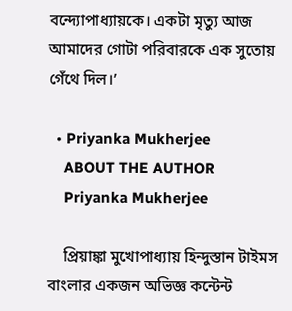বন্দ্যোপাধ্যায়কে। একটা মৃত্যু আজ আমাদের গোটা পরিবারকে এক সুতোয় গেঁথে দিল।’

  • Priyanka Mukherjee
    ABOUT THE AUTHOR
    Priyanka Mukherjee

    প্রিয়াঙ্কা মুখোপাধ্যায় হিন্দুস্তান টাইমস বাংলার একজন অভিজ্ঞ কন্টেন্ট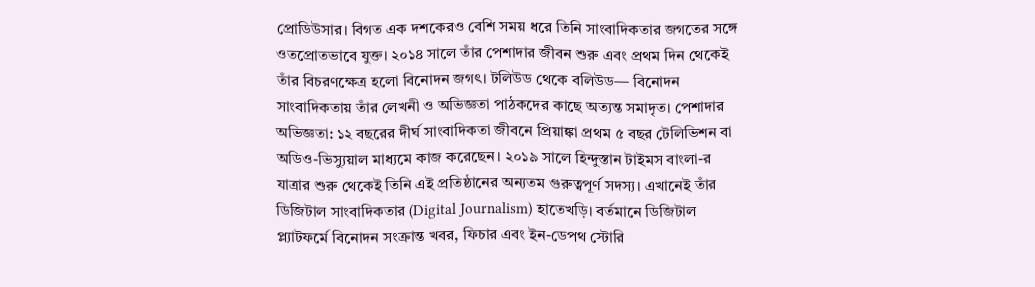প্রোডিউসার। বিগত এক দশকেরও বেশি সময় ধরে তিনি সাংবাদিকতার জগতের সঙ্গে ওতপ্রোতভাবে যুক্ত। ২০১৪ সালে তাঁর পেশাদার জীবন শুরু এবং প্রথম দিন থেকেই তাঁর বিচরণক্ষেত্র হলো বিনোদন জগৎ। টলিউড থেকে বলিউড— বিনোদন সাংবাদিকতায় তাঁর লেখনী ও অভিজ্ঞতা পাঠকদের কাছে অত্যন্ত সমাদৃত। পেশাদার অভিজ্ঞতা: ১২ বছরের দীর্ঘ সাংবাদিকতা জীবনে প্রিয়াঙ্কা প্রথম ৫ বছর টেলিভিশন বা অডিও-ভিস্যুয়াল মাধ্যমে কাজ করেছেন। ২০১৯ সালে হিন্দুস্তান টাইমস বাংলা-র যাত্রার শুরু থেকেই তিনি এই প্রতিষ্ঠানের অন্যতম গুরুত্বপূর্ণ সদস্য। এখানেই তাঁর ডিজিটাল সাংবাদিকতার (Digital Journalism) হাতেখড়ি। বর্তমানে ডিজিটাল প্ল্যাটফর্মে বিনোদন সংক্রান্ত খবর, ফিচার এবং ইন-ডেপথ স্টোরি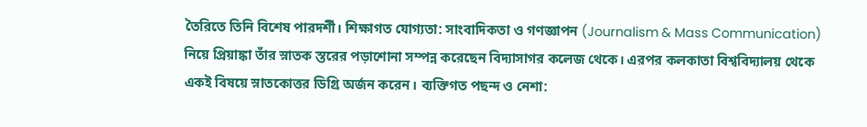তৈরিতে তিনি বিশেষ পারদর্শী। শিক্ষাগত যোগ্যতা: সাংবাদিকতা ও গণজ্ঞাপন (Journalism & Mass Communication) নিয়ে প্রিয়াঙ্কা তাঁর স্নাতক স্তরের পড়াশোনা সম্পন্ন করেছেন বিদ্যাসাগর কলেজ থেকে। এরপর কলকাতা বিশ্ববিদ্যালয় থেকে একই বিষয়ে স্নাতকোত্তর ডিগ্রি অর্জন করেন। ব্যক্তিগত পছন্দ ও নেশা: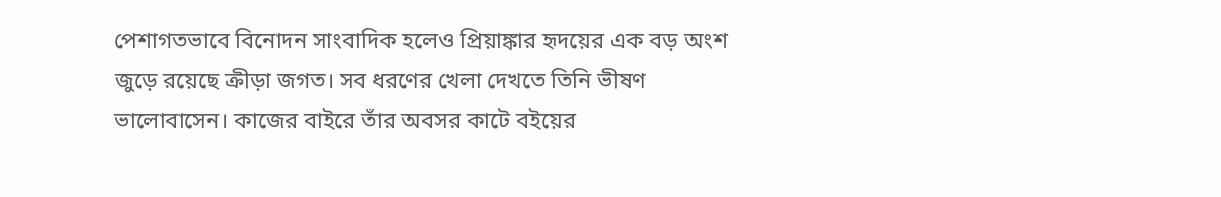পেশাগতভাবে বিনোদন সাংবাদিক হলেও প্রিয়াঙ্কার হৃদয়ের এক বড় অংশ জুড়ে রয়েছে ক্রীড়া জগত। সব ধরণের খেলা দেখতে তিনি ভীষণ ভালোবাসেন। কাজের বাইরে তাঁর অবসর কাটে বইয়ের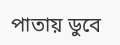পাতায় ডুবে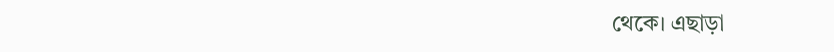থেকে। এছাড়া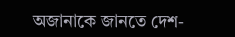অজানাকে জানতে দেশ-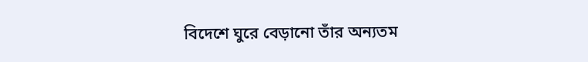বিদেশে ঘুরে বেড়ানো তাঁর অন্যতম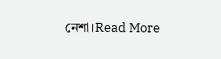নেশা।Read More